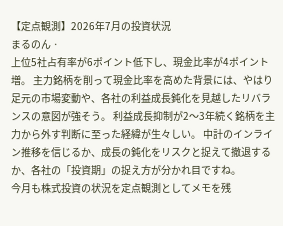【定点観測】2026年7月の投資状況
まるのん ·
上位5社占有率が6ポイント低下し、現金比率が4ポイント増。 主力銘柄を削って現金比率を高めた背景には、やはり足元の市場変動や、各社の利益成長鈍化を見越したリバランスの意図が強そう。 利益成長抑制が2〜3年続く銘柄を主力から外す判断に至った経緯が生々しい。 中計のインライン推移を信じるか、成長の鈍化をリスクと捉えて撤退するか、各社の「投資期」の捉え方が分かれ目ですね。
今月も株式投資の状況を定点観測としてメモを残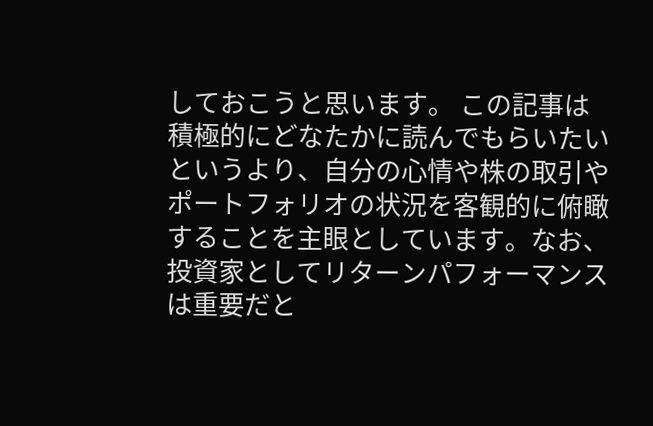しておこうと思います。 この記事は積極的にどなたかに読んでもらいたいというより、自分の心情や株の取引やポートフォリオの状況を客観的に俯瞰することを主眼としています。なお、投資家としてリターンパフォーマンスは重要だと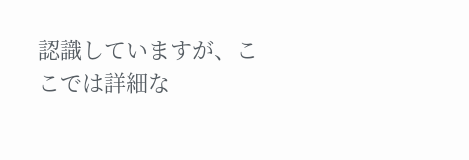認識していますが、ここでは詳細な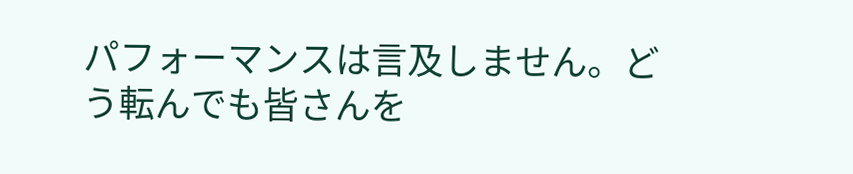パフォーマンスは言及しません。どう転んでも皆さんを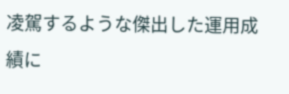凌駕するような傑出した運用成績に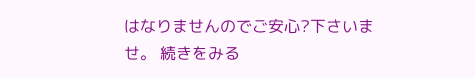はなりませんのでご安心?下さいませ。 続きをみる